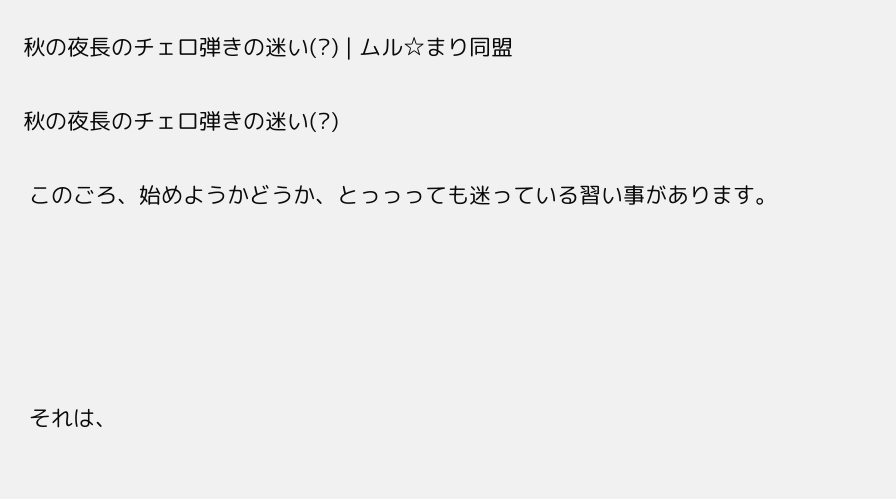秋の夜長のチェロ弾きの迷い(?) | ムル☆まり同盟

秋の夜長のチェロ弾きの迷い(?)

 このごろ、始めようかどうか、とっっっても迷っている習い事があります。





 それは、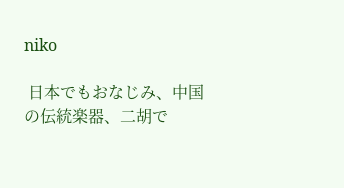niko

 日本でもおなじみ、中国の伝統楽器、二胡で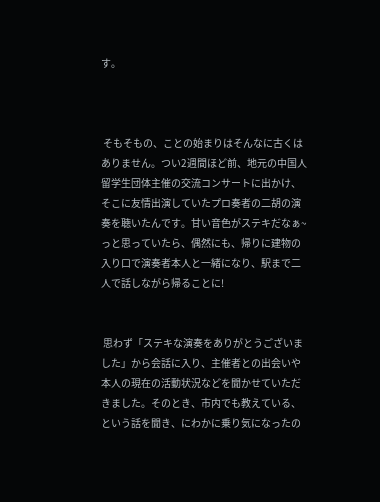す。



 そもそもの、ことの始まりはそんなに古くはありません。つい2週間ほど前、地元の中国人留学生団体主催の交流コンサートに出かけ、そこに友情出演していたプロ奏者の二胡の演奏を聴いたんです。甘い音色がステキだなぁ~っと思っていたら、偶然にも、帰りに建物の入り口で演奏者本人と一緒になり、駅まで二人で話しながら帰ることに!


 思わず「ステキな演奏をありがとうございました」から会話に入り、主催者との出会いや本人の現在の活動状況などを聞かせていただきました。そのとき、市内でも教えている、という話を聞き、にわかに乗り気になったの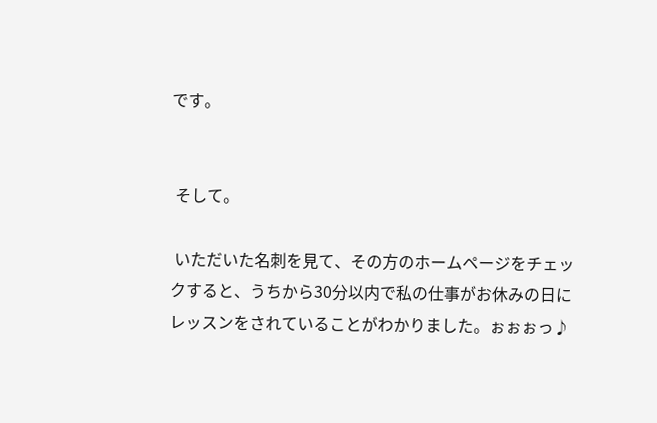です。


 そして。

 いただいた名刺を見て、その方のホームページをチェックすると、うちから30分以内で私の仕事がお休みの日にレッスンをされていることがわかりました。ぉぉぉっ♪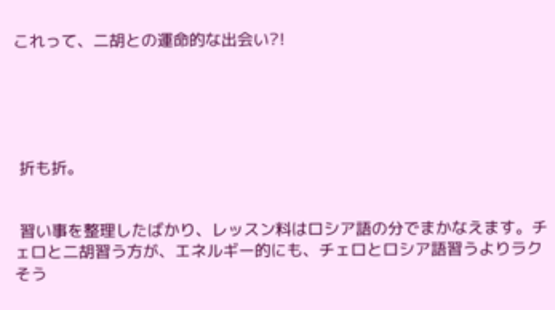これって、二胡との運命的な出会い?!





 折も折。


 習い事を整理したばかり、レッスン料はロシア語の分でまかなえます。チェロと二胡習う方が、エネルギー的にも、チェロとロシア語習うよりラクそう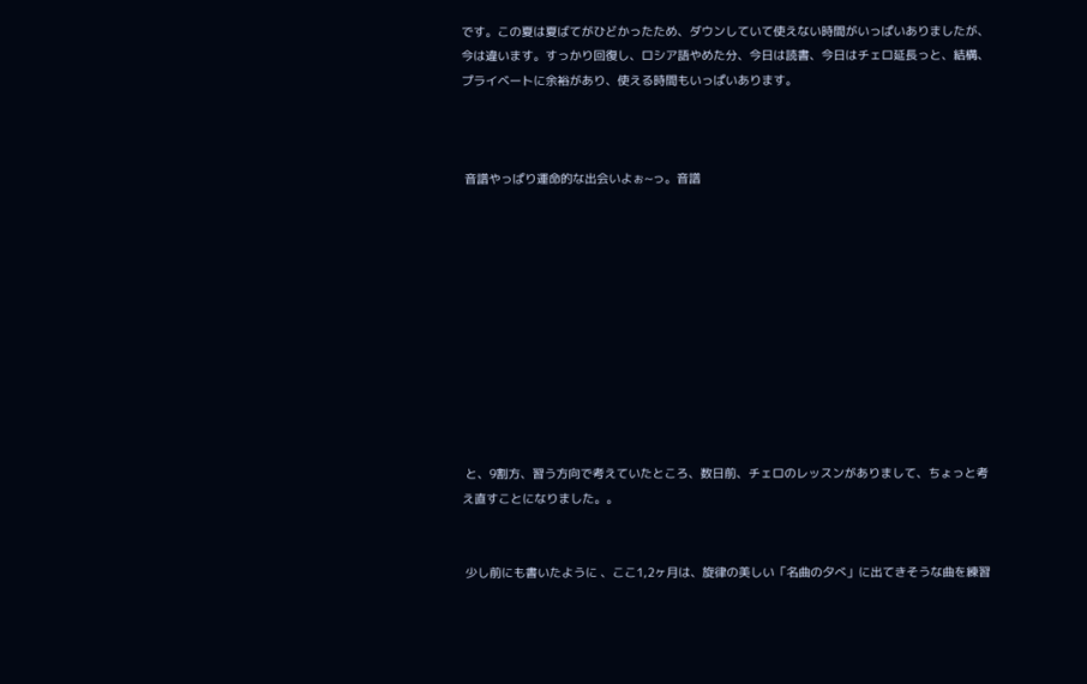です。この夏は夏ばてがひどかったため、ダウンしていて使えない時間がいっぱいありましたが、今は違います。すっかり回復し、ロシア語やめた分、今日は読書、今日はチェロ延長っと、結構、プライベートに余裕があり、使える時間もいっぱいあります。



 音譜やっぱり運命的な出会いよぉ~っ。音譜











 と、9割方、習う方向で考えていたところ、数日前、チェロのレッスンがありまして、ちょっと考え直すことになりました。。


 少し前にも書いたように 、ここ1,2ヶ月は、旋律の美しい「名曲の夕べ」に出てきそうな曲を練習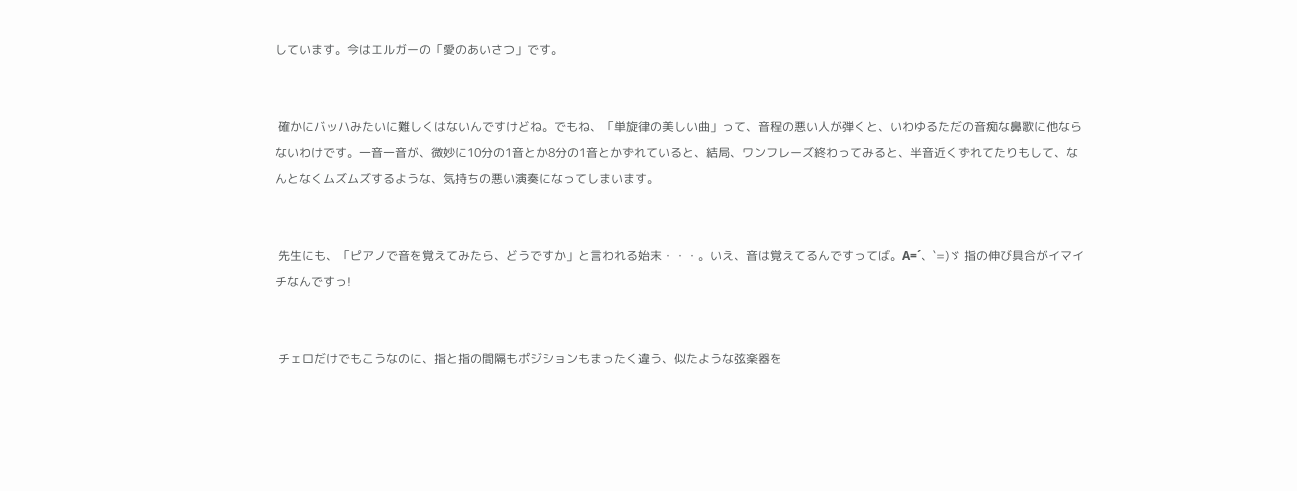しています。今はエルガーの「愛のあいさつ」です。


 確かにバッハみたいに難しくはないんですけどね。でもね、「単旋律の美しい曲」って、音程の悪い人が弾くと、いわゆるただの音痴な鼻歌に他ならないわけです。一音一音が、微妙に10分の1音とか8分の1音とかずれていると、結局、ワンフレーズ終わってみると、半音近くずれてたりもして、なんとなくムズムズするような、気持ちの悪い演奏になってしまいます。


 先生にも、「ピアノで音を覚えてみたら、どうですか」と言われる始末・・・。いえ、音は覚えてるんですってば。A=´、`=)ゞ 指の伸び具合がイマイチなんですっ!


 チェロだけでもこうなのに、指と指の間隔もポジションもまったく違う、似たような弦楽器を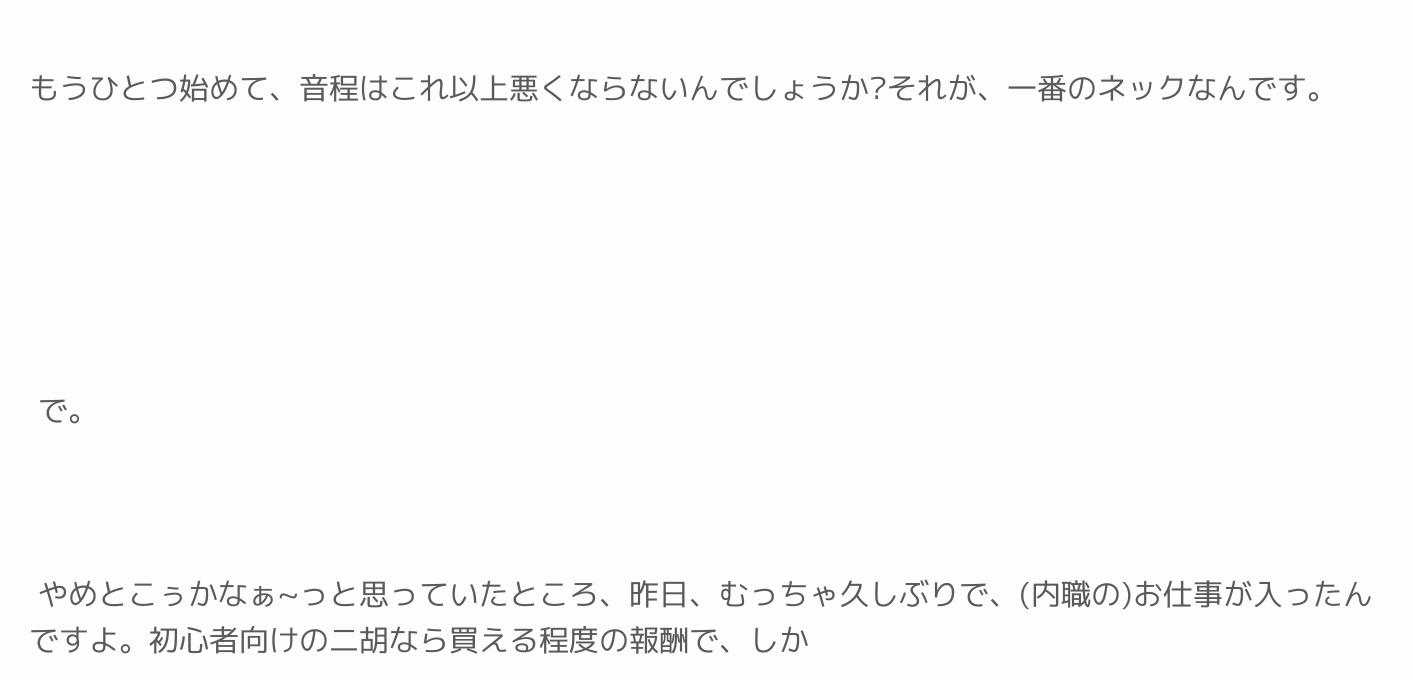もうひとつ始めて、音程はこれ以上悪くならないんでしょうか?それが、一番のネックなんです。






 で。



 やめとこぅかなぁ~っと思っていたところ、昨日、むっちゃ久しぶりで、(内職の)お仕事が入ったんですよ。初心者向けの二胡なら買える程度の報酬で、しか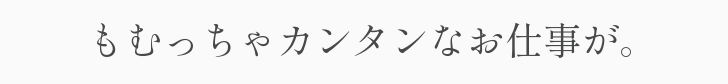もむっちゃカンタンなお仕事が。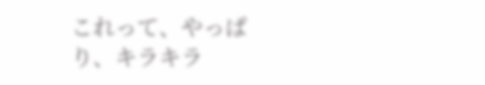これって、やっぱり、キラキラ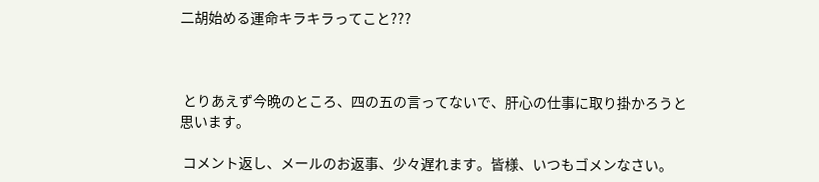二胡始める運命キラキラってこと???



 とりあえず今晩のところ、四の五の言ってないで、肝心の仕事に取り掛かろうと思います。

 コメント返し、メールのお返事、少々遅れます。皆様、いつもゴメンなさい。